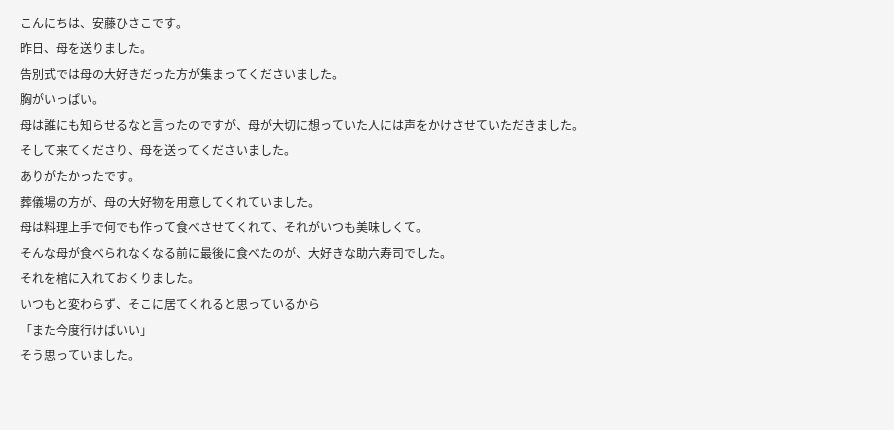こんにちは、安藤ひさこです。
昨日、母を送りました。
告別式では母の大好きだった方が集まってくださいました。
胸がいっぱい。
母は誰にも知らせるなと言ったのですが、母が大切に想っていた人には声をかけさせていただきました。
そして来てくださり、母を送ってくださいました。
ありがたかったです。
葬儀場の方が、母の大好物を用意してくれていました。
母は料理上手で何でも作って食べさせてくれて、それがいつも美味しくて。
そんな母が食べられなくなる前に最後に食べたのが、大好きな助六寿司でした。
それを棺に入れておくりました。
いつもと変わらず、そこに居てくれると思っているから
「また今度行けばいい」
そう思っていました。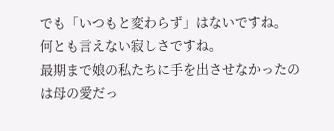でも「いつもと変わらず」はないですね。
何とも言えない寂しさですね。
最期まで娘の私たちに手を出させなかったのは母の愛だっ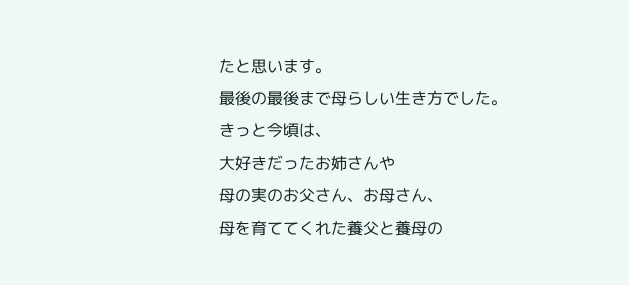たと思います。
最後の最後まで母らしい生き方でした。
きっと今頃は、
大好きだったお姉さんや
母の実のお父さん、お母さん、
母を育ててくれた養父と養母の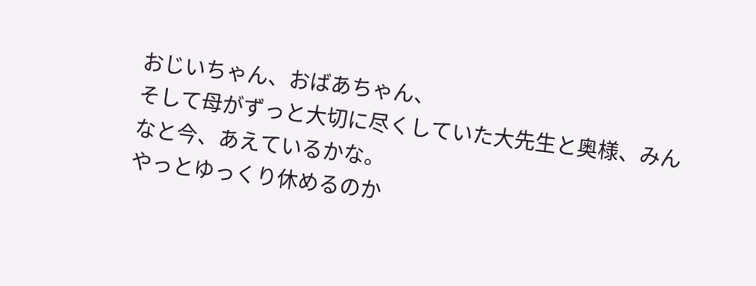おじいちゃん、おばあちゃん、
そして母がずっと大切に尽くしていた大先生と奥様、みんなと今、あえているかな。
やっとゆっくり休めるのか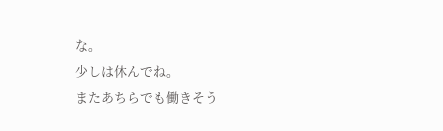な。
少しは休んでね。
またあちらでも働きそう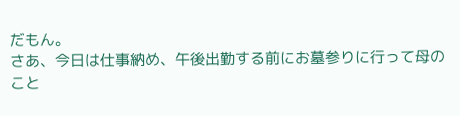だもん。
さあ、今日は仕事納め、午後出勤する前にお墓参りに行って母のこと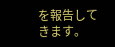を報告してきます。